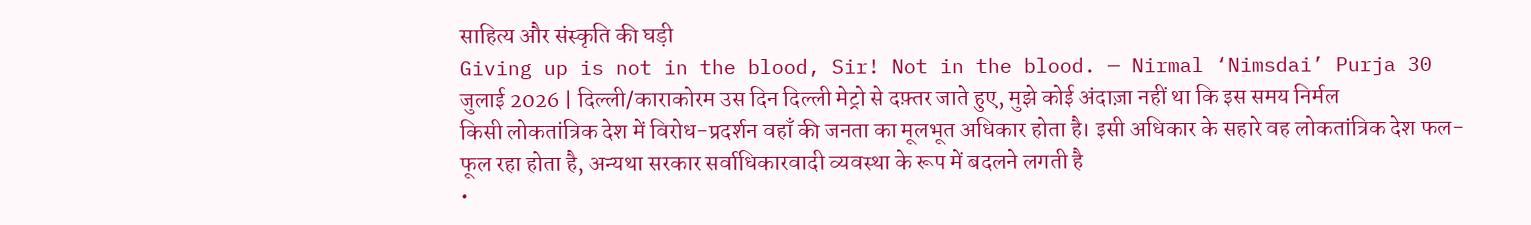साहित्य और संस्कृति की घड़ी
Giving up is not in the blood, Sir! Not in the blood. — Nirmal ‘Nimsdai’ Purja 30 जुलाई 2026 | दिल्ली/काराकोरम उस दिन दिल्ली मेट्रो से दफ़्तर जाते हुए, मुझे कोई अंदाज़ा नहीं था कि इस समय निर्मल
किसी लोकतांत्रिक देश में विरोध-प्रदर्शन वहाँ की जनता का मूलभूत अधिकार होता है। इसी अधिकार के सहारे वह लोकतांत्रिक देश फल-फूल रहा होता है, अन्यथा सरकार सर्वाधिकारवादी व्यवस्था के रूप में बदलने लगती है
•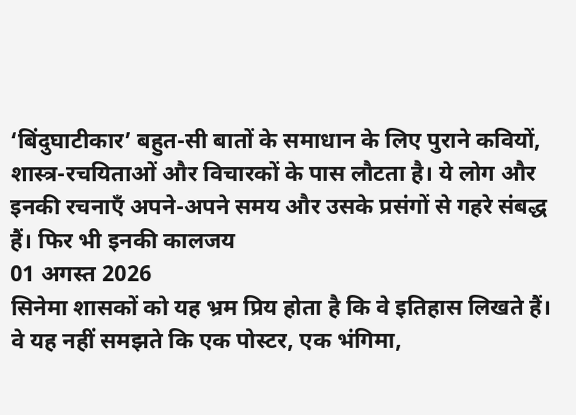‘बिंदुघाटीकार’ बहुत-सी बातों के समाधान के लिए पुराने कवियों, शास्त्र-रचयिताओं और विचारकों के पास लौटता है। ये लोग और इनकी रचनाएँ अपने-अपने समय और उसके प्रसंगों से गहरे संबद्ध हैं। फिर भी इनकी कालजय
01 अगस्त 2026
सिनेमा शासकों को यह भ्रम प्रिय होता है कि वे इतिहास लिखते हैं। वे यह नहीं समझते कि एक पोस्टर, एक भंगिमा,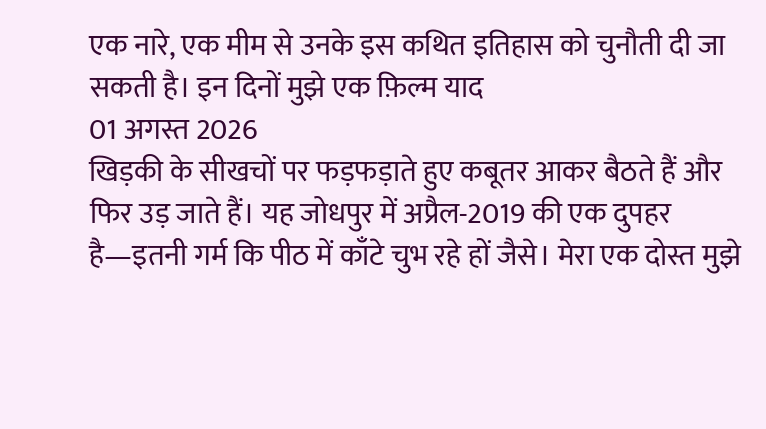एक नारे, एक मीम से उनके इस कथित इतिहास को चुनौती दी जा सकती है। इन दिनों मुझे एक फ़िल्म याद
01 अगस्त 2026
खिड़की के सीखचों पर फड़फड़ाते हुए कबूतर आकर बैठते हैं और फिर उड़ जाते हैं। यह जोधपुर में अप्रैल-2019 की एक दुपहर है—इतनी गर्म कि पीठ में काँटे चुभ रहे हों जैसे। मेरा एक दोस्त मुझे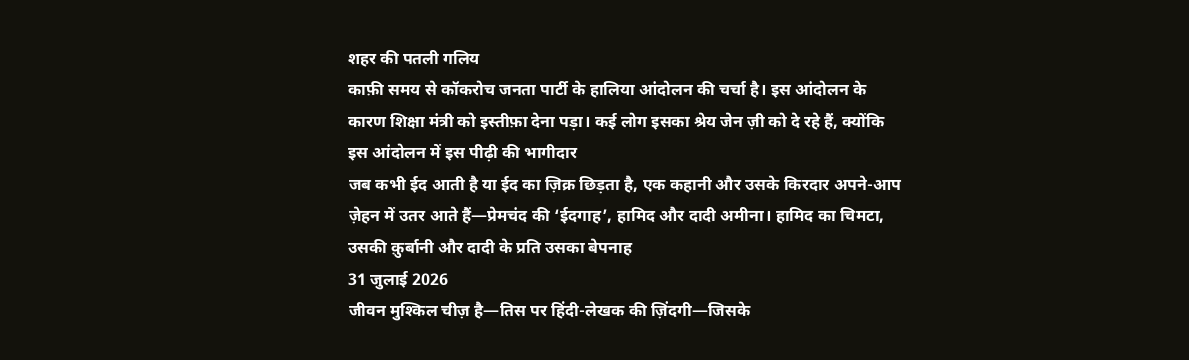शहर की पतली गलिय
काफ़ी समय से कॉकरोच जनता पार्टी के हालिया आंदोलन की चर्चा है। इस आंदोलन के कारण शिक्षा मंत्री को इस्तीफ़ा देना पड़ा। कई लोग इसका श्रेय जेन ज़ी को दे रहे हैं, क्योंकि इस आंदोलन में इस पीढ़ी की भागीदार
जब कभी ईद आती है या ईद का ज़िक्र छिड़ता है, एक कहानी और उसके किरदार अपने-आप ज़ेहन में उतर आते हैं—प्रेमचंद की ‘ईदगाह’, हामिद और दादी अमीना। हामिद का चिमटा, उसकी क़ुर्बानी और दादी के प्रति उसका बेपनाह
31 जुलाई 2026
जीवन मुश्किल चीज़ है—तिस पर हिंदी-लेखक की ज़िंदगी—जिसके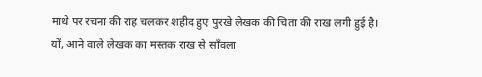माथे पर रचना की राह चलकर शहीद हुए पुरखे लेखक की चिता की राख लगी हुई है। यों, आने वाले लेखक का मस्तक राख से साँवला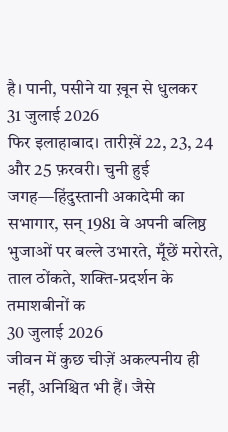है। पानी, पसीने या ख़ून से धुलकर
31 जुलाई 2026
फिर इलाहाबाद। तारीख़ें 22, 23, 24 और 25 फ़रवरी। चुनी हुई जगह—हिंदुस्तानी अकादेमी का सभागार, सन् 1981 वे अपनी बलिष्ठ भुजाओं पर बल्ले उभारते, मूँछें मरोरते, ताल ठोंकते, शक्ति-प्रदर्शन के तमाशबीनों क
30 जुलाई 2026
जीवन में कुछ चीज़ें अकल्पनीय ही नहीं, अनिश्चित भी हैं। जैसे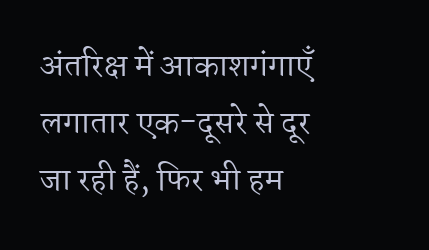अंतरिक्ष में आकाशगंगाएँ लगातार एक-दूसरे से दूर जा रही हैं, फिर भी हम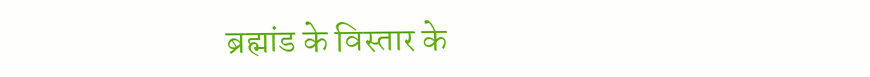ब्रह्मांड के विस्तार के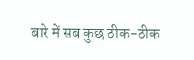बारे में सब कुछ ठीक-ठीक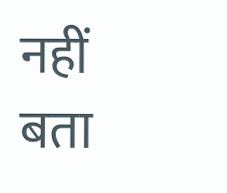नहीं बता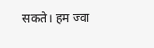सकते। हम ज्वा